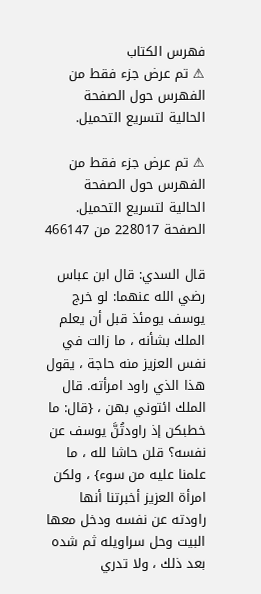فهرس الكتاب
⚠ تم عرض جزء فقط من الفهرس حول الصفحة الحالية لتسريع التحميل.

⚠ تم عرض جزء فقط من الفهرس حول الصفحة الحالية لتسريع التحميل.
الصفحة 228017 من 466147

قال السدي: قال ابن عباس رضي الله عنهما: لو خرج يوسف يومئذ قبل أن يعلم الملك بشأنه ، ما زالت في نفس العزيز منه حاجة ، يقول هذا الذي راود امرأته. قال الملك ائتوني بهن ، {قال: ما خطبكن إذ راودتُنَّ يوسف عن نفسه؟ قلن حاشا لله ، ما علمنا عليه من سوء} ، ولكن امرأة العزيز أخبرتنا أنها راودته عن نفسه ودخل معها البيت وحل سراويله ثم شده بعد ذلك ، ولا تدري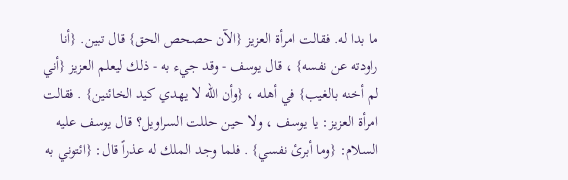ما بدا له. فقالت امرأة العزيز {الآن حصحص الحق} قال تبين. {أنا راودته عن نفسه} ، قال يوسف - وقد جيء به - ذلك ليعلم العزيز {أني لم أخنه بالغيب} في أهله ، {وأن الله لا يهدي كيد الخائنين} . فقالت امرأة العزيز: يا يوسف ، ولا حين حللت السراويل؟ قال يوسف عليه السلام: {وما أبرئ نفسي} . فلما وجد الملك له عذراً قال: {ائتوني به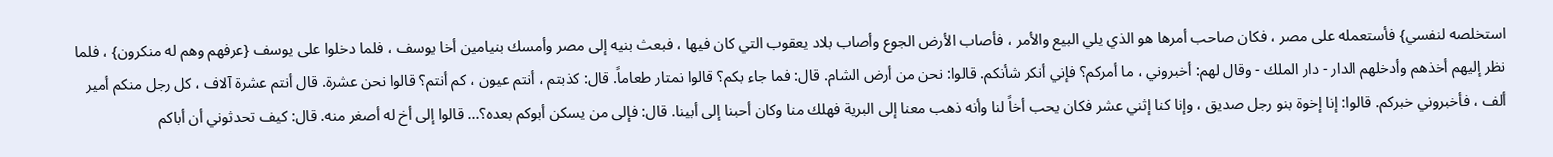استخلصه لنفسي} فأستعمله على مصر ، فكان صاحب أمرها هو الذي يلي البيع والأمر ، فأصاب الأرض الجوع وأصاب بلاد يعقوب التي كان فيها ، فبعث بنيه إلى مصر وأمسك بنيامين أخا يوسف ، فلما دخلوا على يوسف {عرفهم وهم له منكرون} ، فلما نظر إليهم أخذهم وأدخلهم الدار - دار الملك - وقال لهم: أخبروني ، ما أمركم؟ فإني أنكر شأنكم. قالوا: نحن من أرض الشام. قال: فما جاء بكم؟ قالوا نمتار طعاماً. قال: كذبتم ، أنتم عيون ، كم أنتم؟ قالوا نحن عشرة. قال أنتم عشرة آلاف ، كل رجل منكم أمير ألف ، فأخبروني خبركم. قالوا: إنا إخوة بنو رجل صديق ، وإنا كنا إثني عشر فكان يحب أخاً لنا وأنه ذهب معنا إلى البرية فهلك منا وكان أحبنا إلى أبينا. قال: فإلى من يسكن أبوكم بعده؟... قالوا إلى أخ له أصغر منه. قال: كيف تحدثوني أن أباكم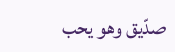صدّيق وهو يحب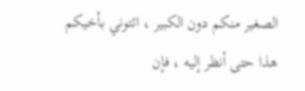الصغير منكم دون الكبير ، ائتوني بأخيكم هذا حتى أنظر إليه ، فإن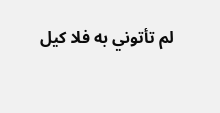لم تأتوني به فلا كيل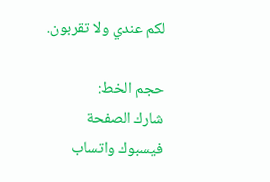لكم عندي ولا تقربون.

حجم الخط:
شارك الصفحة
فيسبوك واتساب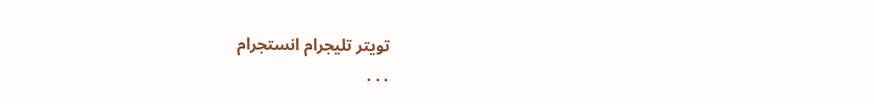تويتر تليجرام انستجرام
. . .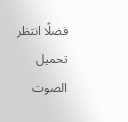فضلًا انتظر تحميل الصوت